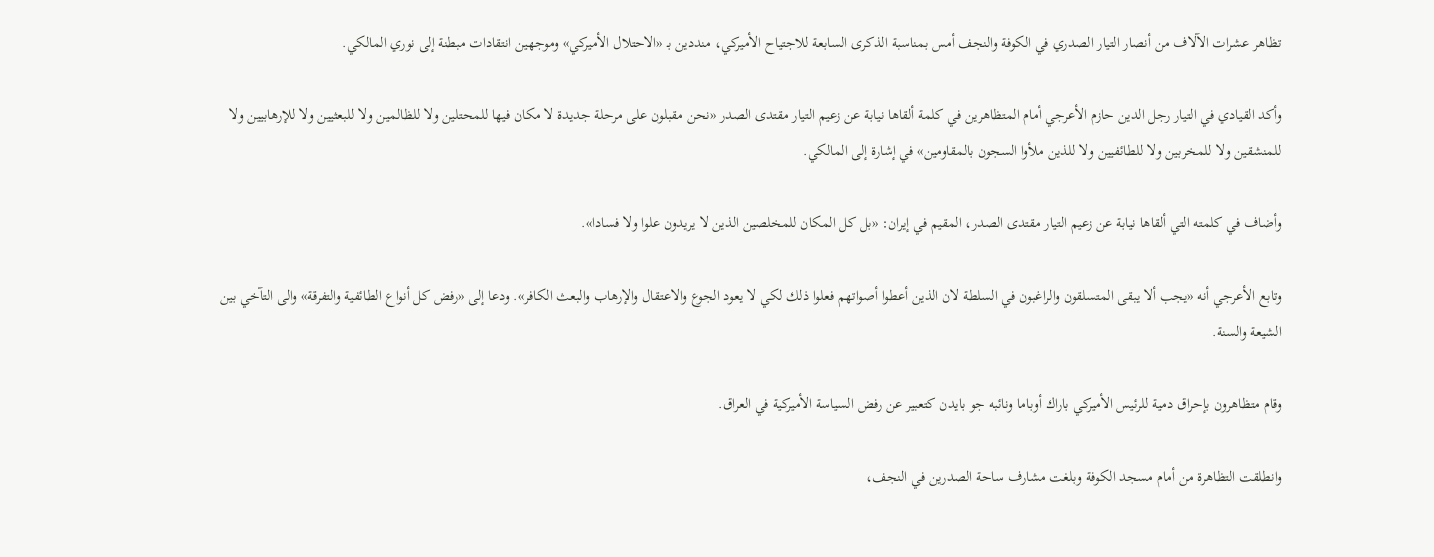تظاهر عشرات الآلاف من أنصار التيار الصدري في الكوفة والنجف أمس بمناسبة الذكرى السابعة للاجتياح الأميركي، منددين بـ «الاحتلال الأميركي» وموجهين انتقادات مبطنة إلى نوري المالكي.

وأكد القيادي في التيار رجل الدين حازم الأعرجي أمام المتظاهرين في كلمة ألقاها نيابة عن زعيم التيار مقتدى الصدر «نحن مقبلون على مرحلة جديدة لا مكان فيها للمحتلين ولا للظالمين ولا للبعثيين ولا للإرهابيين ولا للمنشقين ولا للمخربين ولا للطائفيين ولا للذين ملأوا السجون بالمقاومين» في إشارة إلى المالكي.

وأضاف في كلمته التي ألقاها نيابة عن زعيم التيار مقتدى الصدر، المقيم في إيران: «بل كل المكان للمخلصين الذين لا يريدون علوا ولا فسادا».

وتابع الأعرجي أنه «يجب ألا يبقى المتسلقون والراغبون في السلطة لان الذين أعطوا أصواتهم فعلوا ذلك لكي لا يعود الجوع والاعتقال والإرهاب والبعث الكافر». ودعا إلى «رفض كل أنواع الطائفية والتفرقة» والى التآخي بين الشيعة والسنة.

وقام متظاهرون بإحراق دمية للرئيس الأميركي باراك أوباما ونائبه جو بايدن كتعبير عن رفض السياسة الأميركية في العراق.

وانطلقت التظاهرة من أمام مسجد الكوفة وبلغت مشارف ساحة الصدرين في النجف،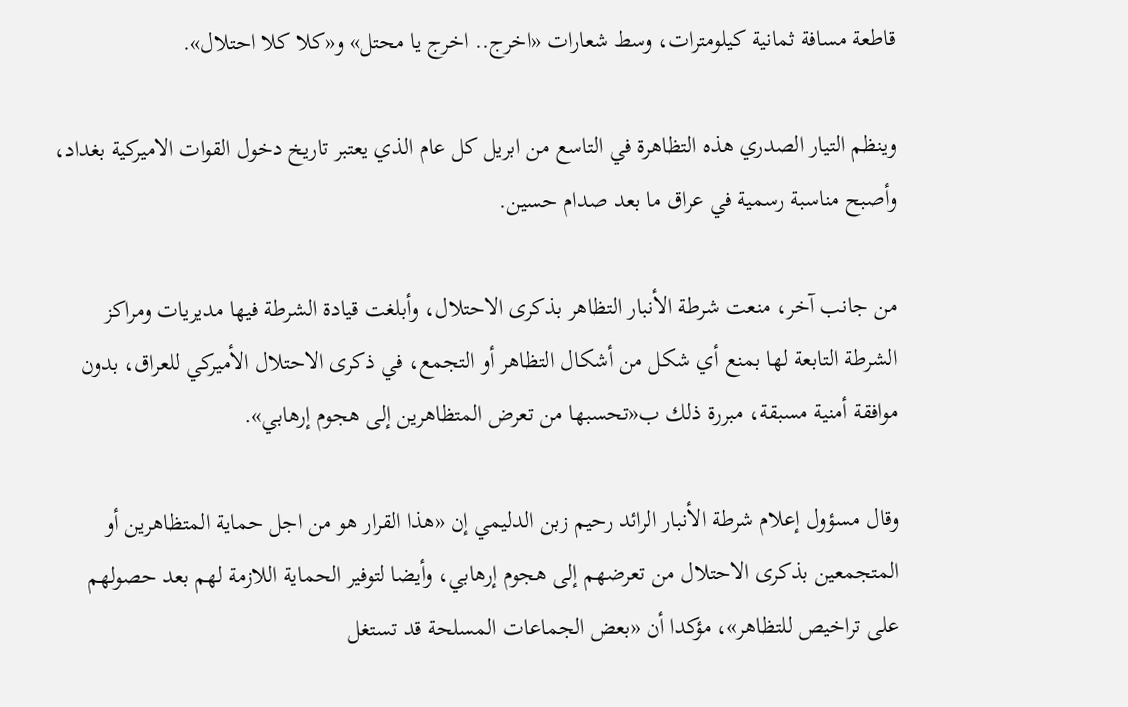قاطعة مسافة ثمانية كيلومترات، وسط شعارات «اخرج.. اخرج يا محتل» و«كلا كلا احتلال».

وينظم التيار الصدري هذه التظاهرة في التاسع من ابريل كل عام الذي يعتبر تاريخ دخول القوات الاميركية بغداد، وأصبح مناسبة رسمية في عراق ما بعد صدام حسين.

من جانب آخر، منعت شرطة الأنبار التظاهر بذكرى الاحتلال، وأبلغت قيادة الشرطة فيها مديريات ومراكز الشرطة التابعة لها بمنع أي شكل من أشكال التظاهر أو التجمع، في ذكرى الاحتلال الأميركي للعراق، بدون موافقة أمنية مسبقة، مبررة ذلك ب«تحسبها من تعرض المتظاهرين إلى هجوم إرهابي».

وقال مسؤول إعلام شرطة الأنبار الرائد رحيم زبن الدليمي إن «هذا القرار هو من اجل حماية المتظاهرين أو المتجمعين بذكرى الاحتلال من تعرضهم إلى هجوم إرهابي، وأيضا لتوفير الحماية اللازمة لهم بعد حصولهم على تراخيص للتظاهر»، مؤكدا أن «بعض الجماعات المسلحة قد تستغل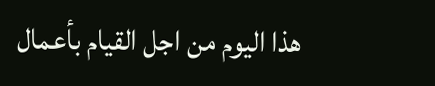هذا اليوم من اجل القيام بأعمال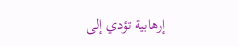إرهابية تؤدي إلى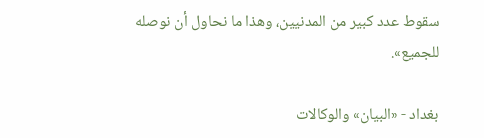سقوط عدد كبير من المدنيين، وهذا ما نحاول أن نوصله للجميع».

بغداد - «البيان» والوكالات